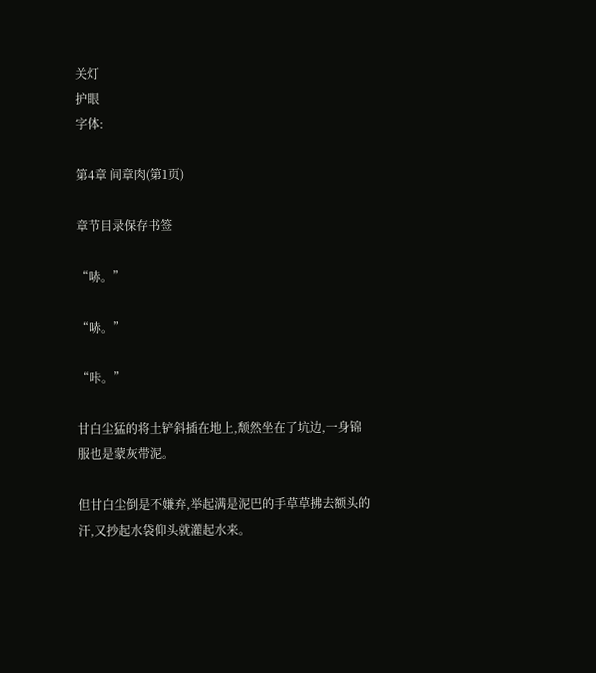关灯
护眼
字体:

第4章 间章肉(第1页)

章节目录保存书签

“哧。”

“哧。”

“咔。”

甘白尘猛的将土铲斜插在地上,颓然坐在了坑边,一身锦服也是蒙灰带泥。

但甘白尘倒是不嫌弃,举起满是泥巴的手草草拂去额头的汗,又抄起水袋仰头就灌起水来。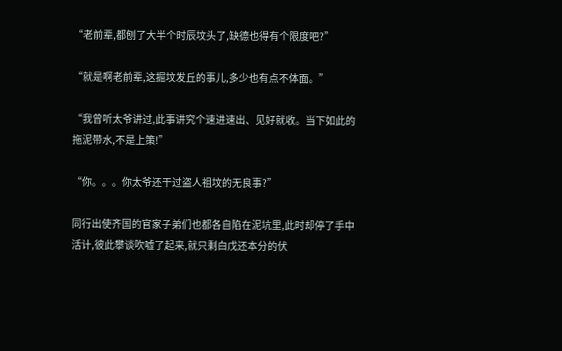“老前辈,都刨了大半个时辰坟头了,缺德也得有个限度吧?”

“就是啊老前辈,这掘坟发丘的事儿,多少也有点不体面。”

“我曾听太爷讲过,此事讲究个速进速出、见好就收。当下如此的拖泥带水,不是上策!”

“你。。。你太爷还干过盗人祖坟的无良事?”

同行出使齐国的官家子弟们也都各自陷在泥坑里,此时却停了手中活计,彼此攀谈吹嘘了起来,就只剩白戊还本分的伏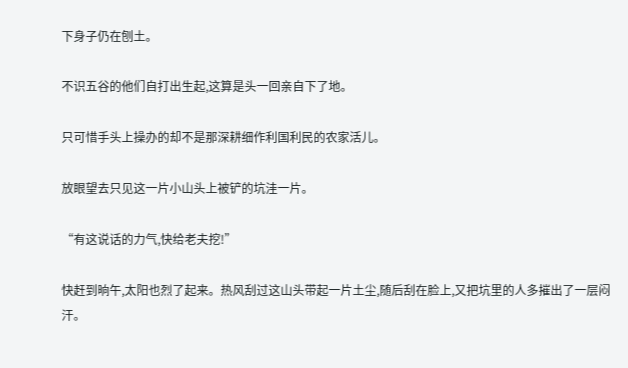下身子仍在刨土。

不识五谷的他们自打出生起,这算是头一回亲自下了地。

只可惜手头上操办的却不是那深耕细作利国利民的农家活儿。

放眼望去只见这一片小山头上被铲的坑洼一片。

“有这说话的力气,快给老夫挖!”

快赶到晌午,太阳也烈了起来。热风刮过这山头带起一片土尘,随后刮在脸上,又把坑里的人多摧出了一层闷汗。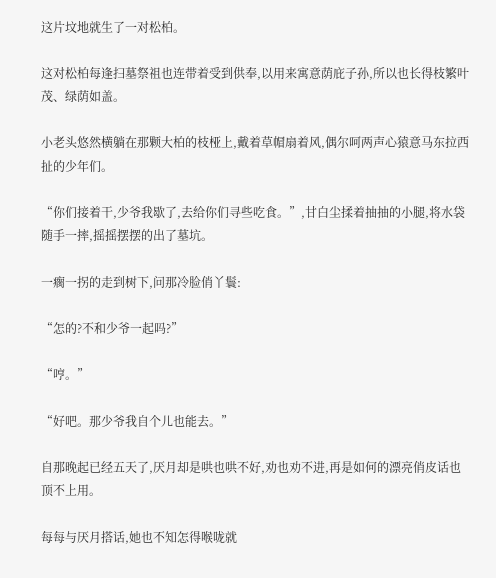这片坟地就生了一对松柏。

这对松柏每逢扫墓祭祖也连带着受到供奉,以用来寓意荫庇子孙,所以也长得枝繁叶茂、绿荫如盖。

小老头悠然横躺在那颗大柏的枝桠上,戴着草帽扇着风,偶尔呵两声心猿意马东拉西扯的少年们。

“你们接着干,少爷我歇了,去给你们寻些吃食。”,甘白尘揉着抽抽的小腿,将水袋随手一摔,摇摇摆摆的出了墓坑。

一瘸一拐的走到树下,问那冷脸俏丫鬟:

“怎的?不和少爷一起吗?”

“哼。”

“好吧。那少爷我自个儿也能去。”

自那晚起已经五天了,厌月却是哄也哄不好,劝也劝不进,再是如何的漂亮俏皮话也顶不上用。

每每与厌月搭话,她也不知怎得喉咙就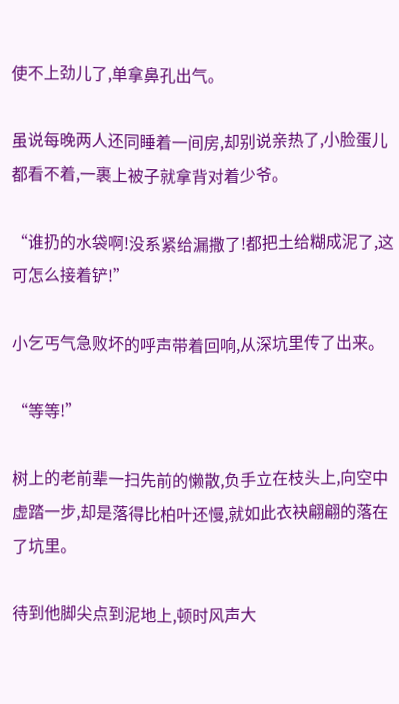使不上劲儿了,单拿鼻孔出气。

虽说每晚两人还同睡着一间房,却别说亲热了,小脸蛋儿都看不着,一裹上被子就拿背对着少爷。

“谁扔的水袋啊!没系紧给漏撒了!都把土给糊成泥了,这可怎么接着铲!”

小乞丐气急败坏的呼声带着回响,从深坑里传了出来。

“等等!”

树上的老前辈一扫先前的懒散,负手立在枝头上,向空中虚踏一步,却是落得比柏叶还慢,就如此衣袂翩翩的落在了坑里。

待到他脚尖点到泥地上,顿时风声大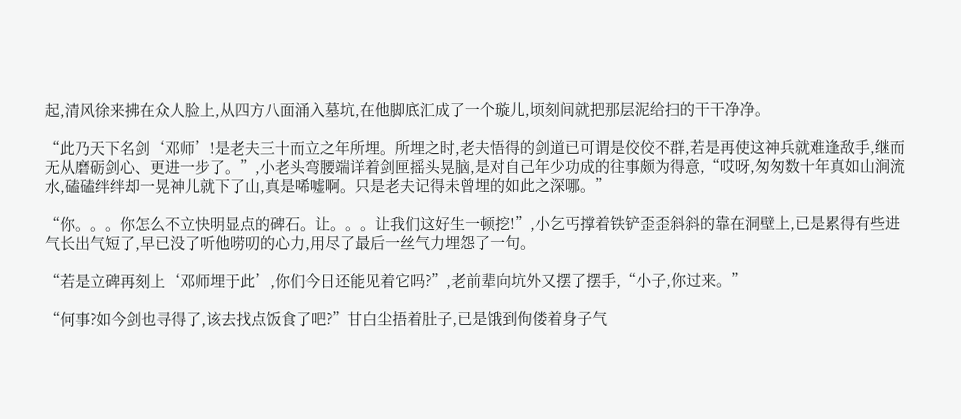起,清风徐来拂在众人脸上,从四方八面涌入墓坑,在他脚底汇成了一个璇儿,顷刻间就把那层泥给扫的干干净净。

“此乃天下名剑‘邓师’!是老夫三十而立之年所埋。所埋之时,老夫悟得的剑道已可谓是佼佼不群,若是再使这神兵就难逢敌手,继而无从磨砺剑心、更进一步了。”,小老头弯腰端详着剑匣摇头晃脑,是对自己年少功成的往事颇为得意,“哎呀,匆匆数十年真如山涧流水,磕磕绊绊却一晃神儿就下了山,真是唏嘘啊。只是老夫记得未曾埋的如此之深哪。”

“你。。。你怎么不立快明显点的碑石。让。。。让我们这好生一顿挖!”,小乞丐撑着铁铲歪歪斜斜的靠在洞壁上,已是累得有些进气长出气短了,早已没了听他唠叨的心力,用尽了最后一丝气力埋怨了一句。

“若是立碑再刻上‘邓师埋于此’,你们今日还能见着它吗?”,老前辈向坑外又摆了摆手,“小子,你过来。”

“何事?如今剑也寻得了,该去找点饭食了吧?”甘白尘捂着肚子,已是饿到佝偻着身子气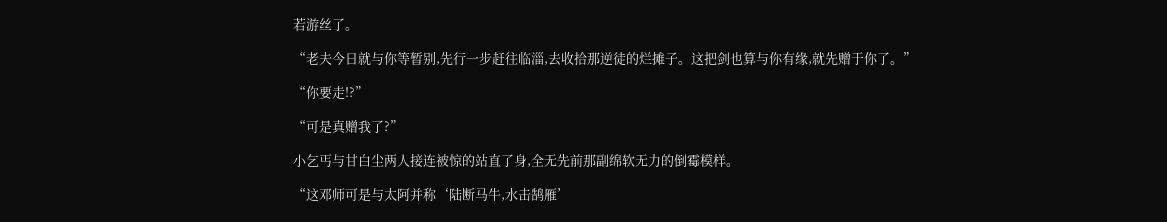若游丝了。

“老夫今日就与你等暂别,先行一步赶往临淄,去收拾那逆徒的烂摊子。这把剑也算与你有缘,就先赠于你了。”

“你要走!?”

“可是真赠我了?”

小乞丐与甘白尘两人接连被惊的站直了身,全无先前那副绵软无力的倒霉模样。

“这邓师可是与太阿并称‘陆断马牛,水击鹄雁’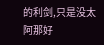的利剑,只是没太阿那好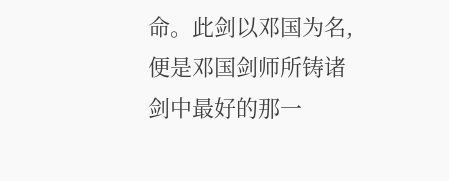命。此剑以邓国为名,便是邓国剑师所铸诸剑中最好的那一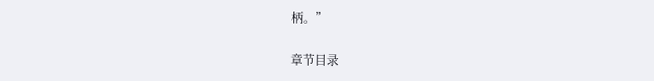柄。”

章节目录